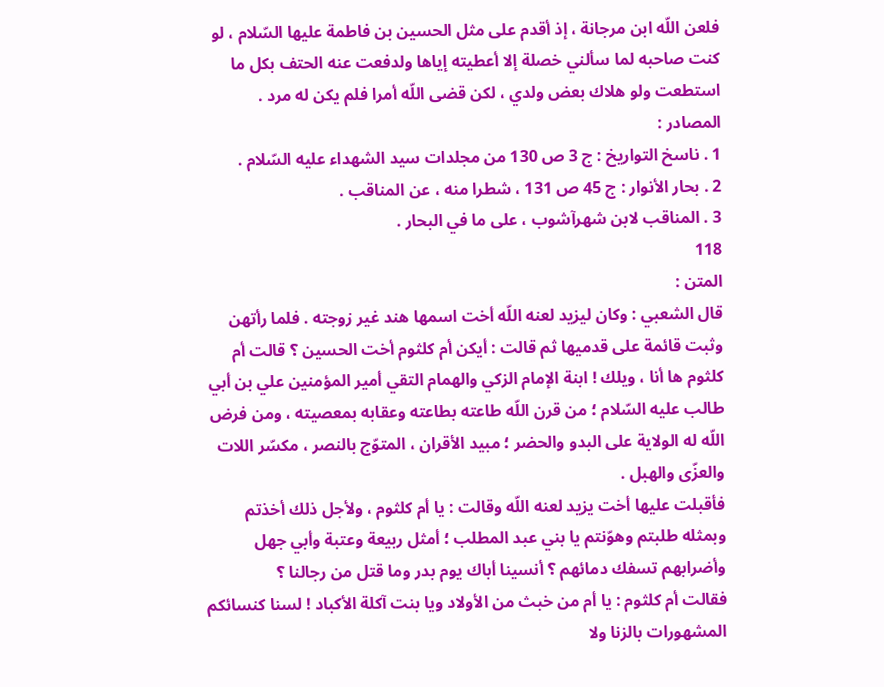فلعن اللّه ابن مرجانة ، إذ أقدم على مثل الحسين بن فاطمة عليها السّلام ، لو كنت صاحبه لما سألني خصلة إلا أعطيته إياها ولدفعت عنه الحتف بكل ما استطعت ولو هلاك بعض ولدي ، لكن قضى اللّه أمرا فلم يكن له مرد .
المصادر :
1 . ناسخ التواريخ : ج 3 ص 130 من مجلدات سيد الشهداء عليه السّلام .
2 . بحار الأنوار : ج 45 ص 131 ، شطرا منه ، عن المناقب .
3 . المناقب لابن شهرآشوب ، على ما في البحار .
118
المتن :
قال الشعبي : وكان ليزيد لعنه اللّه أخت اسمها هند غير زوجته . فلما رأتهن وثبت قائمة على قدميها ثم قالت : أيكن أم كلثوم أخت الحسين ؟ قالت أم كلثوم ها أنا ، ويلك ! ابنة الإمام الزكي والهمام التقي أمير المؤمنين علي بن أبي طالب عليه السّلام ؛ من قرن اللّه طاعته بطاعته وعقابه بمعصيته ، ومن فرض اللّه له الولاية على البدو والحضر ؛ مبيد الأقران ، المتوّج بالنصر ، مكسّر اللات والعزّى والهبل .
فأقبلت عليها أخت يزيد لعنه اللّه وقالت : يا أم كلثوم ، ولأجل ذلك أخذتم وبمثله طلبتم وهوّنتم يا بني عبد المطلب ؛ أمثل ربيعة وعتبة وأبي جهل وأضرابهم تسفك دمائهم ؟ أنسينا أباك يوم بدر وما قتل من رجالنا ؟
فقالت أم كلثوم : يا أم من خبث من الأولاد ويا بنت آكلة الأكباد ! لسنا كنسائكم المشهورات بالزنا ولا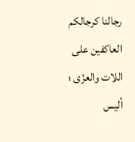رجالنا كرجالكم العاكفين على اللات والعزّى ؛ أليس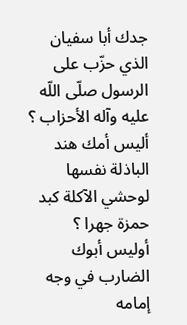جدك أبا سفيان الذي حزّب على الرسول صلّى اللّه عليه وآله الأحزاب ؟ أليس أمك هند الباذلة نفسها لوحشي الآكلة كبد حمزة جهرا ؟ أوليس أبوك الضارب في وجه إمامه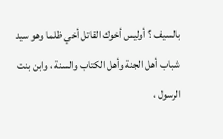بالسيف ؟ أوليس أخوك القاتل أخي ظلما وهو سيد شباب أهل الجنة وأهل الكتاب والسنة ، وابن بنت الرسول ،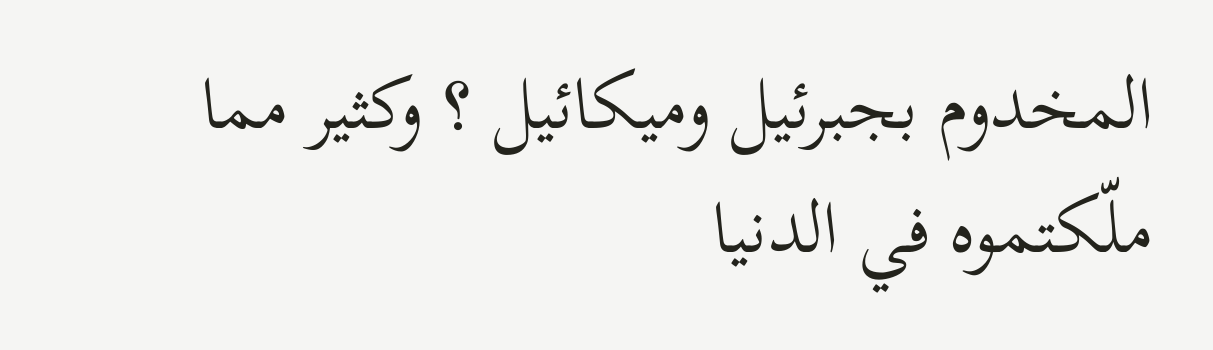المخدوم بجبرئيل وميكائيل ؟ وكثير مما ملّكتموه في الدنيا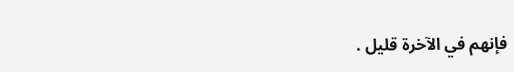فإنهم في الآخرة قليل .